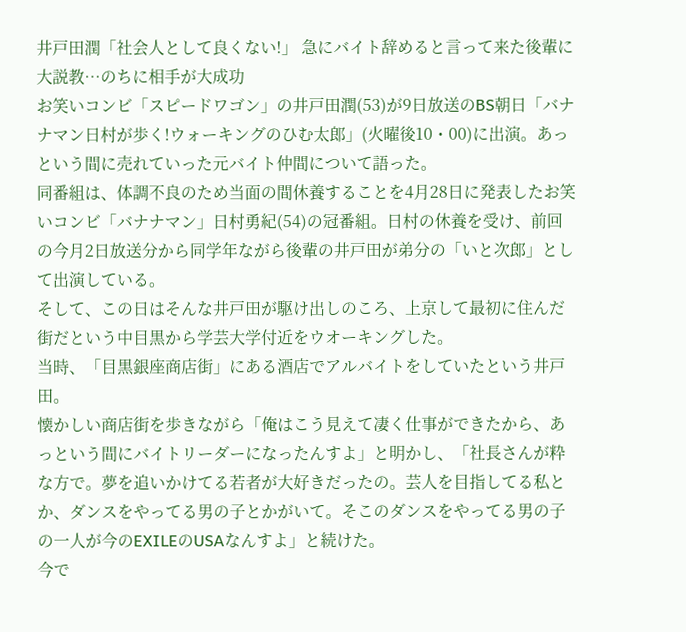井戸田潤「社会人として良くない!」 急にバイト辞めると言って来た後輩に大説教…のちに相手が大成功
お笑いコンビ「スピードワゴン」の井戸田潤(53)が9日放送のBS朝日「バナナマン日村が歩く!ウォーキングのひむ太郎」(火曜後10・00)に出演。あっという間に売れていった元バイト仲間について語った。
同番組は、体調不良のため当面の間休養することを4月28日に発表したお笑いコンビ「バナナマン」日村勇紀(54)の冠番組。日村の休養を受け、前回の今月2日放送分から同学年ながら後輩の井戸田が弟分の「いと次郎」として出演している。
そして、この日はそんな井戸田が駆け出しのころ、上京して最初に住んだ街だという中目黒から学芸大学付近をウオーキングした。
当時、「目黒銀座商店街」にある酒店でアルバイトをしていたという井戸田。
懐かしい商店街を歩きながら「俺はこう見えて凄く仕事ができたから、あっという間にバイトリーダーになったんすよ」と明かし、「社長さんが粋な方で。夢を追いかけてる若者が大好きだったの。芸人を目指してる私とか、ダンスをやってる男の子とかがいて。そこのダンスをやってる男の子の一人が今のEXILEのUSAなんすよ」と続けた。
今で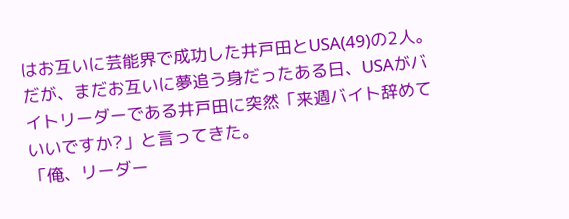はお互いに芸能界で成功した井戸田とUSA(49)の2人。だが、まだお互いに夢追う身だったある日、USAがバイトリーダーである井戸田に突然「来週バイト辞めていいですか?」と言ってきた。
「俺、リーダー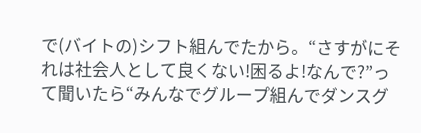で(バイトの)シフト組んでたから。“さすがにそれは社会人として良くない!困るよ!なんで?”って聞いたら“みんなでグループ組んでダンスグ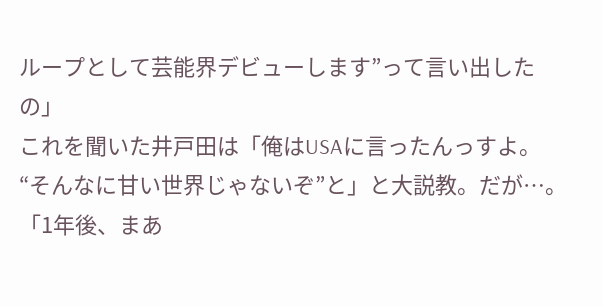ループとして芸能界デビューします”って言い出したの」
これを聞いた井戸田は「俺はUSAに言ったんっすよ。“そんなに甘い世界じゃないぞ”と」と大説教。だが…。「1年後、まあ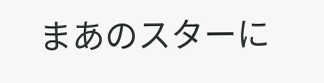まあのスターに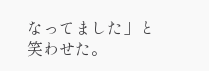なってました」と笑わせた。